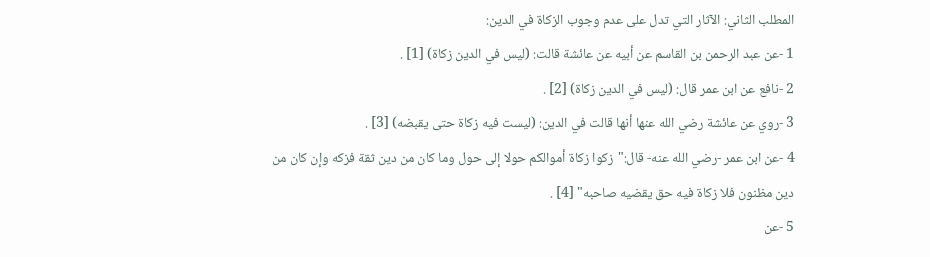المطلب الثاني: الآثار التي تدل على عدم وجوب الزكاة في الدين:
1 -عن عبد الرحمن بن القاسم عن أبيه عن عائشة قالت: (ليس في الدين زكاة) [1] .
2 -نافع عن ابن عمر قال: (ليس في الدين زكاة) [2] .
3 -روي عن عائشة رضي الله عنها أنها قالت في الدين: (ليست فيه زكاة حتى يقبضه) [3] .
4 -عن ابن عمر -رضي الله عنه- قال:"زكوا زكاة أموالكم حولا إلى حول وما كان من دين ثقة فزكه وإن كان من دين مظنون فلا زكاة فيه حق يقضيه صاحبه" [4] .
5 -عن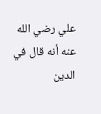علي رضي الله عنه أنه قال في الدين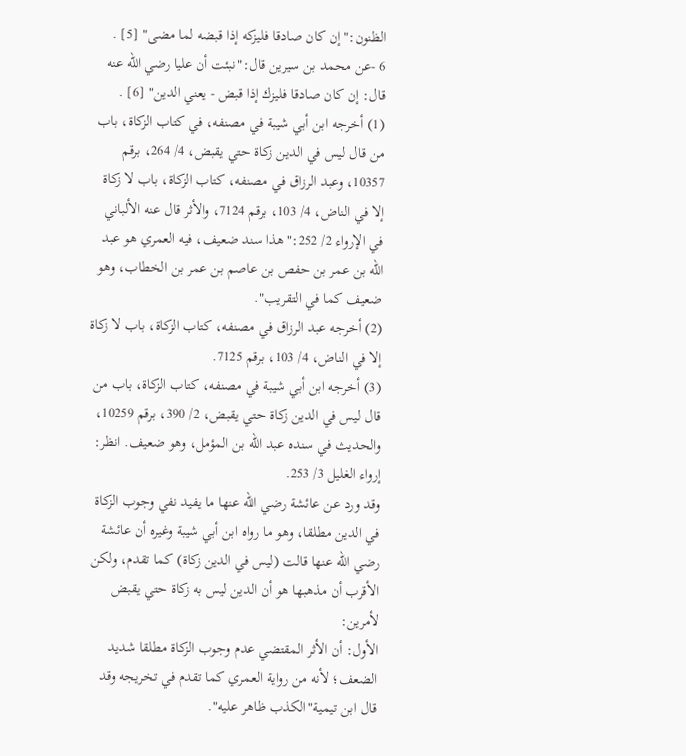الظنون:"إن كان صادقا فليزكه إذا قبضه لما مضى" [5] .
6 -عن محمد بن سيرين قال:"نبئت أن عليا رضي الله عنه قال: إن كان صادقا فليزك إذا قبض - يعني الدين" [6] .
(1) أخرجه ابن أبي شيبة في مصنفه، في كتاب الزكاة، باب من قال ليس في الدين زكاة حتي يقبض، 4/ 264، برقم 10357، وعبد الرزاق في مصنفه، كتاب الزكاة، باب لا زكاة إلا في الناض، 4/ 103، برقم 7124، والأثر قال عنه الألباني في الإرواء 2/ 252:"هذا سند ضعيف، فيه العمري هو عبد الله بن عمر بن حفص بن عاصم بن عمر بن الخطاب، وهو ضعيف كما في التقريب".
(2) أخرجه عبد الرزاق في مصنفه، كتاب الزكاة، باب لا زكاة إلا في الناض، 4/ 103، برقم 7125.
(3) أخرجه ابن أبي شيبة في مصنفه، كتاب الزكاة، باب من قال ليس في الدين زكاة حتي يقبض، 2/ 390، برقم 10259، والحديث في سنده عبد الله بن المؤمل، وهو ضعيف. انظر: إرواء الغليل 3/ 253.
وقد ورد عن عائشة رضي الله عنها ما يفيد نفي وجوب الزكاة في الدين مطلقا، وهو ما رواه ابن أبي شيبة وغيره أن عائشة رضي الله عنها قالت (ليس في الدين زكاة) كما تقدم، ولكن الأقرب أن مذهبها هو أن الدين ليس به زكاة حتي يقبض لأمرين:
الأول: أن الأثر المقتضي عدم وجوب الزكاة مطلقا شديد الضعف؛ لأنه من رواية العمري كما تقدم في تخريجه وقد قال ابن تيمية"الكذب ظاهر عليه".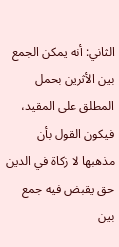الثاني: أنه يمكن الجمع بين الأثرين بحمل المطلق على المقيد، فيكون القول بأن مذهبها لا زكاة في الدين حق يقبض فيه جمع بين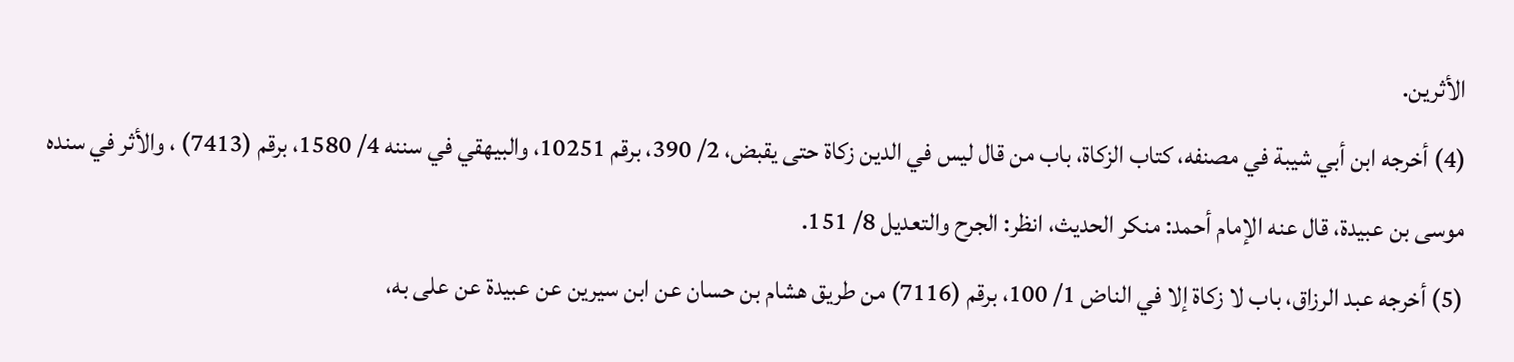الأثرين.
(4) أخرجه ابن أبي شيبة في مصنفه، كتاب الزكاة، باب من قال ليس في الدين زكاة حتى يقبض، 2/ 390، برقم 10251، والبيهقي في سننه 4/ 1580، برقم (7413) ، والأثر في سنده موسى بن عبيدة، قال عنه الإمام أحمد: منكر الحديث، انظر: الجرح والتعديل 8/ 151.
(5) أخرجه عبد الرزاق، باب لا زكاة إلا في الناض 1/ 100، برقم (7116) من طريق هشام بن حسان عن ابن سيرين عن عبيدة عن على به،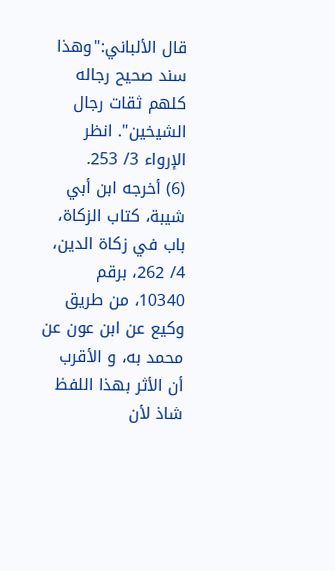قال الألباني:"وهذا سند صحيح رجاله كلهم ثقات رجال الشيخين". انظر الإرواء 3/ 253.
(6) أخرجه ابن أبي شيبة، كتاب الزكاة، باب في زكاة الدين، 4/ 262، برقم 10340، من طريق وكيع عن ابن عون عن محمد به، و الأقرب أن الأثر بهذا اللفظ شاذ لأن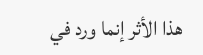هذا الأثر إنما ورد في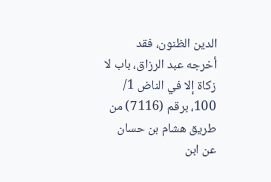الدين الظنون، فقد أخرجه عبد الرزاق، باب لا زكاة إلا في الناض 1/ 100، برقم (7116) من طريق هشام بن حسان عن ابن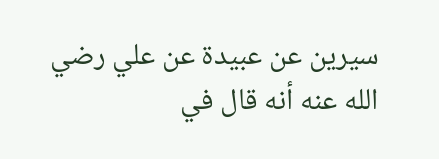سيرين عن عبيدة عن علي رضي الله عنه أنه قال في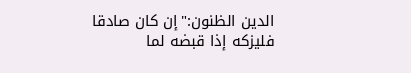الدين الظنون:"إن كان صادقا فليزكه إذا قبضه لما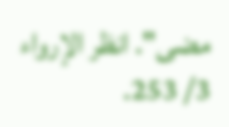مضى". انظر الإرواء 3/ 253.